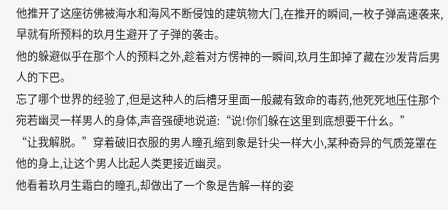他推开了这座彷佛被海水和海风不断侵蚀的建筑物大门,在推开的瞬间,一枚子弹高速袭来,早就有所预料的玖月生避开了子弹的袭击。
他的躲避似乎在那个人的预料之外,趁着对方愣神的一瞬间,玖月生卸掉了藏在沙发背后男人的下巴。
忘了哪个世界的经验了,但是这种人的后槽牙里面一般藏有致命的毒药,他死死地压住那个宛若幽灵一样男人的身体,声音强硬地说道:“说!你们躲在这里到底想要干什幺。”
“让我解脱。”穿着破旧衣服的男人瞳孔缩到象是针尖一样大小,某种奇异的气质笼罩在他的身上,让这个男人比起人类更接近幽灵。
他看着玖月生霜白的瞳孔,却做出了一个象是告解一样的姿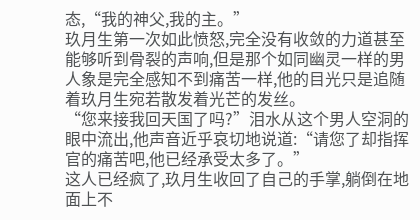态,“我的神父,我的主。”
玖月生第一次如此愤怒,完全没有收敛的力道甚至能够听到骨裂的声响,但是那个如同幽灵一样的男人象是完全感知不到痛苦一样,他的目光只是追随着玖月生宛若散发着光芒的发丝。
“您来接我回天国了吗?”泪水从这个男人空洞的眼中流出,他声音近乎哀切地说道:“请您了却指挥官的痛苦吧,他已经承受太多了。”
这人已经疯了,玖月生收回了自己的手掌,躺倒在地面上不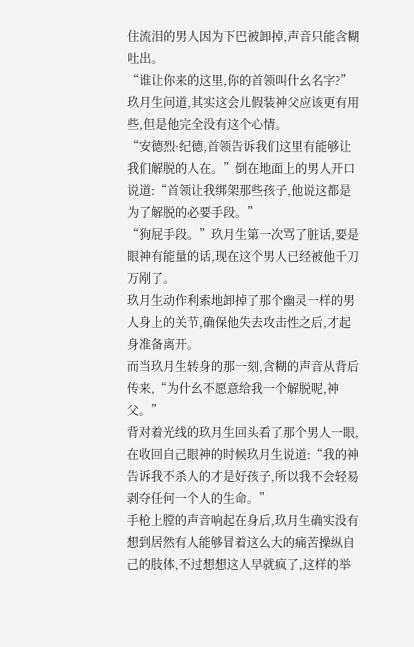住流泪的男人因为下巴被卸掉,声音只能含糊吐出。
“谁让你来的这里,你的首领叫什幺名字?”玖月生问道,其实这会儿假装神父应该更有用些,但是他完全没有这个心情。
“安德烈·纪德,首领告诉我们这里有能够让我们解脱的人在。”倒在地面上的男人开口说道:“首领让我绑架那些孩子,他说这都是为了解脱的必要手段。”
“狗屁手段。”玖月生第一次骂了脏话,要是眼神有能量的话,现在这个男人已经被他千刀万剐了。
玖月生动作利索地卸掉了那个幽灵一样的男人身上的关节,确保他失去攻击性之后,才起身准备离开。
而当玖月生转身的那一刻,含糊的声音从背后传来,“为什幺不愿意给我一个解脱呢,神父。”
背对着光线的玖月生回头看了那个男人一眼,在收回自己眼神的时候玖月生说道:“我的神告诉我不杀人的才是好孩子,所以我不会轻易剥夺任何一个人的生命。”
手枪上膛的声音响起在身后,玖月生确实没有想到居然有人能够冒着这么大的痛苦操纵自己的肢体,不过想想这人早就疯了,这样的举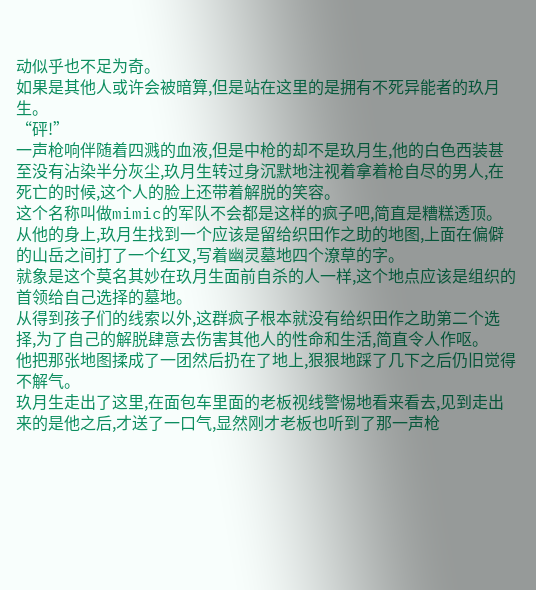动似乎也不足为奇。
如果是其他人或许会被暗算,但是站在这里的是拥有不死异能者的玖月生。
“砰!”
一声枪响伴随着四溅的血液,但是中枪的却不是玖月生,他的白色西装甚至没有沾染半分灰尘,玖月生转过身沉默地注视着拿着枪自尽的男人,在死亡的时候,这个人的脸上还带着解脱的笑容。
这个名称叫做mimic的军队不会都是这样的疯子吧,简直是糟糕透顶。
从他的身上,玖月生找到一个应该是留给织田作之助的地图,上面在偏僻的山岳之间打了一个红叉,写着幽灵墓地四个潦草的字。
就象是这个莫名其妙在玖月生面前自杀的人一样,这个地点应该是组织的首领给自己选择的墓地。
从得到孩子们的线索以外,这群疯子根本就没有给织田作之助第二个选择,为了自己的解脱肆意去伤害其他人的性命和生活,简直令人作呕。
他把那张地图揉成了一团然后扔在了地上,狠狠地踩了几下之后仍旧觉得不解气。
玖月生走出了这里,在面包车里面的老板视线警惕地看来看去,见到走出来的是他之后,才送了一口气,显然刚才老板也听到了那一声枪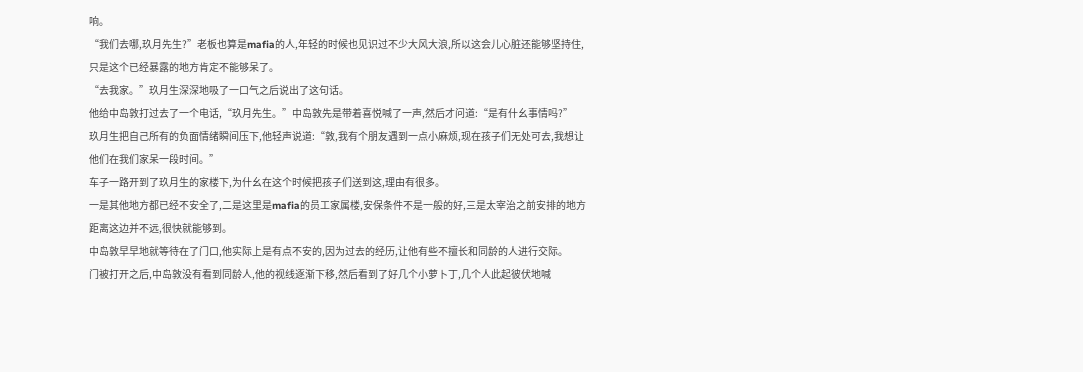响。
“我们去哪,玖月先生?”老板也算是mafia的人,年轻的时候也见识过不少大风大浪,所以这会儿心脏还能够坚持住,只是这个已经暴露的地方肯定不能够呆了。
“去我家。”玖月生深深地吸了一口气之后说出了这句话。
他给中岛敦打过去了一个电话,“玖月先生。”中岛敦先是带着喜悦喊了一声,然后才问道:“是有什幺事情吗?”
玖月生把自己所有的负面情绪瞬间压下,他轻声说道:“敦,我有个朋友遇到一点小麻烦,现在孩子们无处可去,我想让他们在我们家呆一段时间。”
车子一路开到了玖月生的家楼下,为什幺在这个时候把孩子们送到这,理由有很多。
一是其他地方都已经不安全了,二是这里是mafia的员工家属楼,安保条件不是一般的好,三是太宰治之前安排的地方距离这边并不远,很快就能够到。
中岛敦早早地就等待在了门口,他实际上是有点不安的,因为过去的经历,让他有些不擅长和同龄的人进行交际。
门被打开之后,中岛敦没有看到同龄人,他的视线逐渐下移,然后看到了好几个小萝卜丁,几个人此起彼伏地喊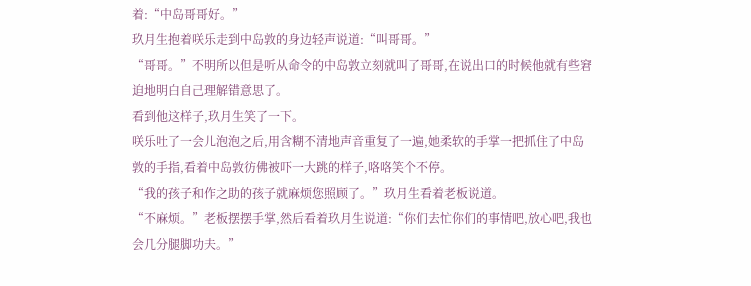着:“中岛哥哥好。”
玖月生抱着咲乐走到中岛敦的身边轻声说道:“叫哥哥。”
“哥哥。”不明所以但是听从命令的中岛敦立刻就叫了哥哥,在说出口的时候他就有些窘迫地明白自己理解错意思了。
看到他这样子,玖月生笑了一下。
咲乐吐了一会儿泡泡之后,用含糊不清地声音重复了一遍,她柔软的手掌一把抓住了中岛敦的手指,看着中岛敦彷佛被吓一大跳的样子,咯咯笑个不停。
“我的孩子和作之助的孩子就麻烦您照顾了。”玖月生看着老板说道。
“不麻烦。”老板摆摆手掌,然后看着玖月生说道:“你们去忙你们的事情吧,放心吧,我也会几分腿脚功夫。”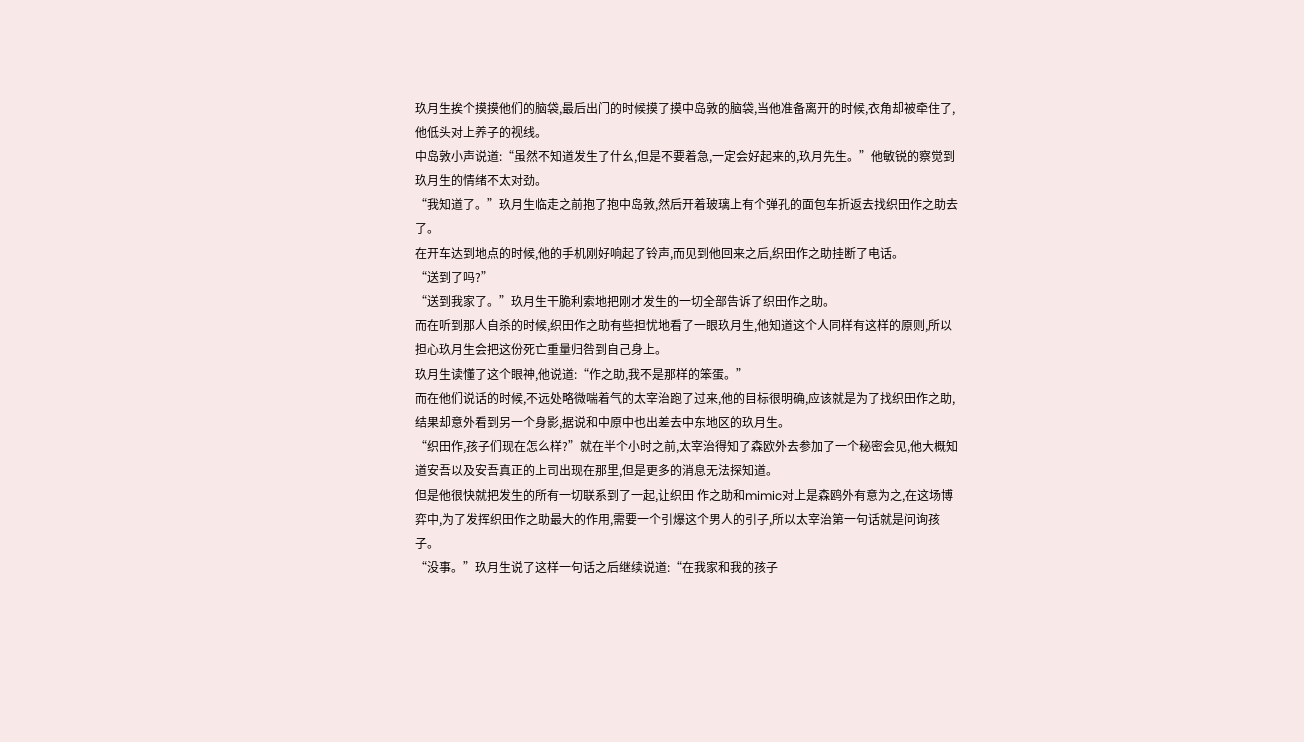玖月生挨个摸摸他们的脑袋,最后出门的时候摸了摸中岛敦的脑袋,当他准备离开的时候,衣角却被牵住了,他低头对上养子的视线。
中岛敦小声说道:“虽然不知道发生了什幺,但是不要着急,一定会好起来的,玖月先生。”他敏锐的察觉到玖月生的情绪不太对劲。
“我知道了。”玖月生临走之前抱了抱中岛敦,然后开着玻璃上有个弹孔的面包车折返去找织田作之助去了。
在开车达到地点的时候,他的手机刚好响起了铃声,而见到他回来之后,织田作之助挂断了电话。
“送到了吗?”
“送到我家了。”玖月生干脆利索地把刚才发生的一切全部告诉了织田作之助。
而在听到那人自杀的时候,织田作之助有些担忧地看了一眼玖月生,他知道这个人同样有这样的原则,所以担心玖月生会把这份死亡重量归咎到自己身上。
玖月生读懂了这个眼神,他说道:“作之助,我不是那样的笨蛋。”
而在他们说话的时候,不远处略微喘着气的太宰治跑了过来,他的目标很明确,应该就是为了找织田作之助,结果却意外看到另一个身影,据说和中原中也出差去中东地区的玖月生。
“织田作,孩子们现在怎么样?”就在半个小时之前,太宰治得知了森欧外去参加了一个秘密会见,他大概知道安吾以及安吾真正的上司出现在那里,但是更多的消息无法探知道。
但是他很快就把发生的所有一切联系到了一起,让织田 作之助和mimic对上是森鸥外有意为之,在这场博弈中,为了发挥织田作之助最大的作用,需要一个引爆这个男人的引子,所以太宰治第一句话就是问询孩子。
“没事。”玖月生说了这样一句话之后继续说道:“在我家和我的孩子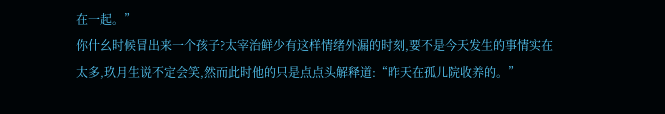在一起。”
你什幺时候冒出来一个孩子?太宰治鲜少有这样情绪外漏的时刻,要不是今天发生的事情实在太多,玖月生说不定会笑,然而此时他的只是点点头解释道:“昨天在孤儿院收养的。”